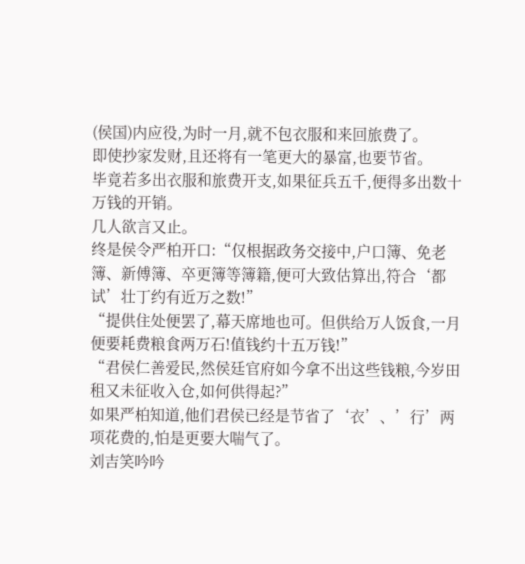(侯国)内应役,为时一月,就不包衣服和来回旅费了。
即使抄家发财,且还将有一笔更大的暴富,也要节省。
毕竟若多出衣服和旅费开支,如果征兵五千,便得多出数十万钱的开销。
几人欲言又止。
终是侯令严柏开口:“仅根据政务交接中,户口簿、免老簿、新傅簿、卒更簿等簿籍,便可大致估算出,符合‘都试’壮丁约有近万之数!”
“提供住处便罢了,幕天席地也可。但供给万人饭食,一月便要耗费粮食两万石!值钱约十五万钱!”
“君侯仁善爱民,然侯廷官府如今拿不出这些钱粮,今岁田租又未征收入仓,如何供得起?”
如果严柏知道,他们君侯已经是节省了‘衣’、’行’两项花费的,怕是更要大喘气了。
刘吉笑吟吟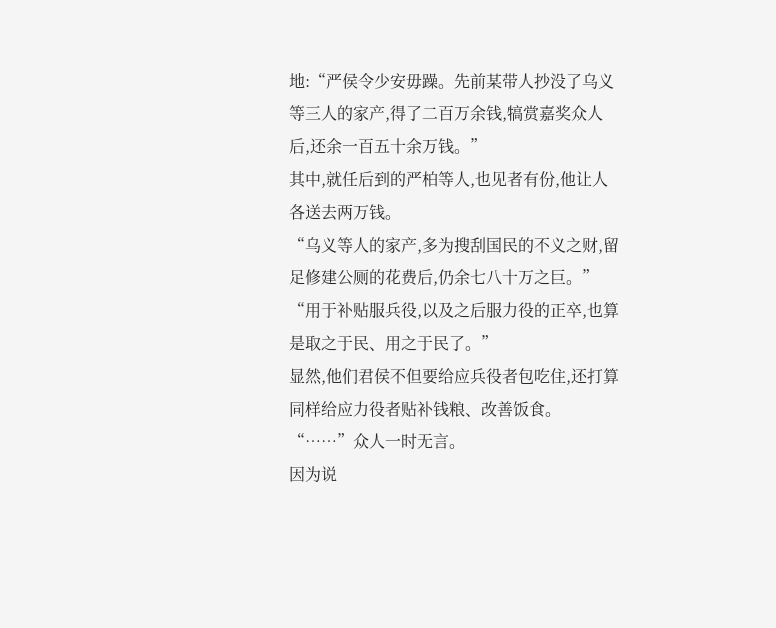地:“严侯令少安毋躁。先前某带人抄没了乌义等三人的家产,得了二百万余钱,犒赏嘉奖众人后,还余一百五十余万钱。”
其中,就任后到的严柏等人,也见者有份,他让人各送去两万钱。
“乌义等人的家产,多为搜刮国民的不义之财,留足修建公厕的花费后,仍余七八十万之巨。”
“用于补贴服兵役,以及之后服力役的正卒,也算是取之于民、用之于民了。”
显然,他们君侯不但要给应兵役者包吃住,还打算同样给应力役者贴补钱粮、改善饭食。
“……”众人一时无言。
因为说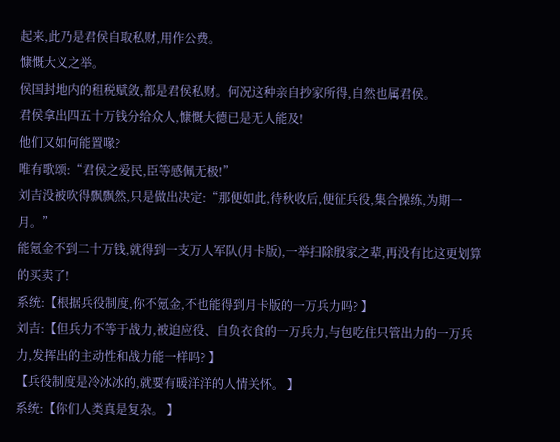起来,此乃是君侯自取私财,用作公费。
慷慨大义之举。
侯国封地内的租税赋敛,都是君侯私财。何况这种亲自抄家所得,自然也属君侯。
君侯拿出四五十万钱分给众人,慷慨大德已是无人能及!
他们又如何能置喙?
唯有歌颂:“君侯之爱民,臣等感佩无极!”
刘吉没被吹得飘飘然,只是做出决定:“那便如此,待秋收后,便征兵役,集合操练,为期一月。”
能氪金不到二十万钱,就得到一支万人军队(月卡版),一举扫除殷家之辈,再没有比这更划算的买卖了!
系统:【根据兵役制度,你不氪金,不也能得到月卡版的一万兵力吗? 】
刘吉:【但兵力不等于战力,被迫应役、自负衣食的一万兵力,与包吃住只管出力的一万兵力,发挥出的主动性和战力能一样吗? 】
【兵役制度是冷冰冰的,就要有暖洋洋的人情关怀。 】
系统:【你们人类真是复杂。 】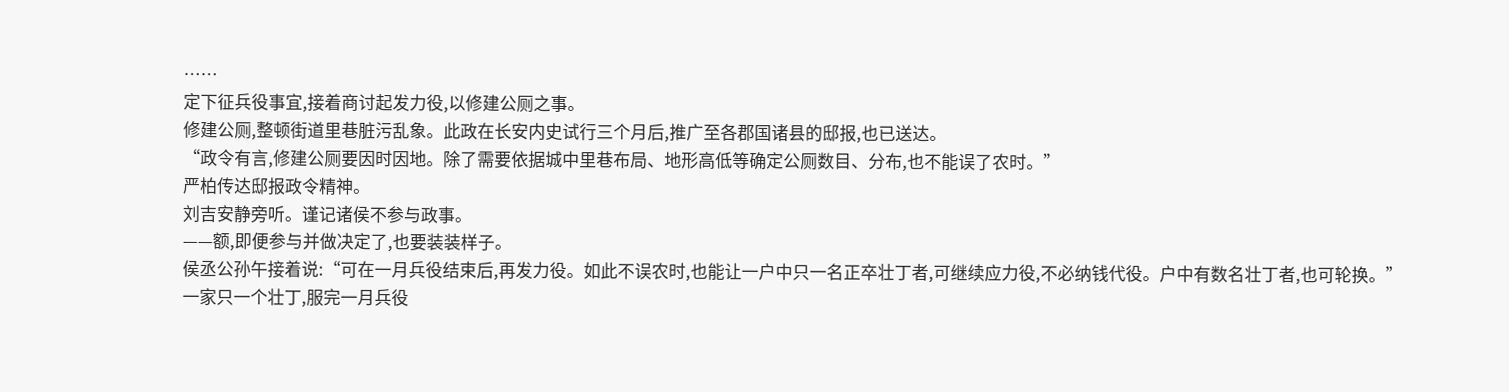……
定下征兵役事宜,接着商讨起发力役,以修建公厕之事。
修建公厕,整顿街道里巷脏污乱象。此政在长安内史试行三个月后,推广至各郡国诸县的邸报,也已送达。
“政令有言,修建公厕要因时因地。除了需要依据城中里巷布局、地形高低等确定公厕数目、分布,也不能误了农时。”
严柏传达邸报政令精神。
刘吉安静旁听。谨记诸侯不参与政事。
——额,即便参与并做决定了,也要装装样子。
侯丞公孙午接着说:“可在一月兵役结束后,再发力役。如此不误农时,也能让一户中只一名正卒壮丁者,可继续应力役,不必纳钱代役。户中有数名壮丁者,也可轮换。”
一家只一个壮丁,服完一月兵役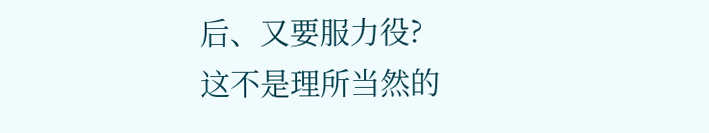后、又要服力役?
这不是理所当然的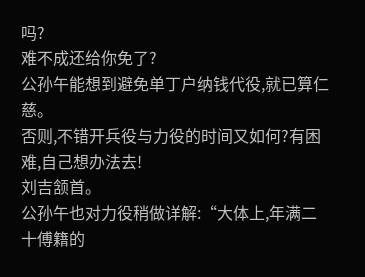吗?
难不成还给你免了?
公孙午能想到避免单丁户纳钱代役,就已算仁慈。
否则,不错开兵役与力役的时间又如何?有困难,自己想办法去!
刘吉颔首。
公孙午也对力役稍做详解:“大体上,年满二十傅籍的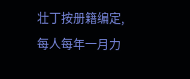壮丁按册籍编定,每人每年一月力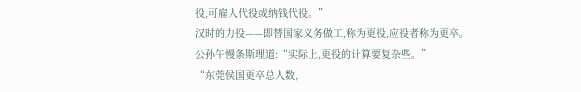役,可雇人代役或纳钱代役。”
汉时的力役——即替国家义务做工,称为更役,应役者称为更卒。
公孙午慢条斯理道:“实际上,更役的计算要复杂些。”
“东莞侯国更卒总人数,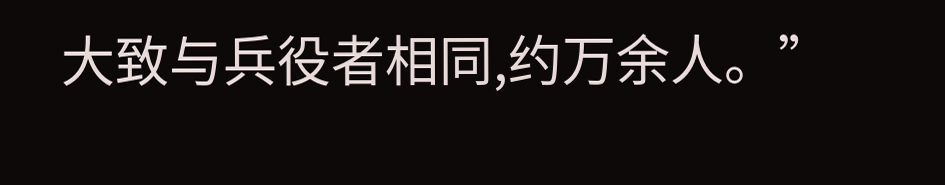大致与兵役者相同,约万余人。”